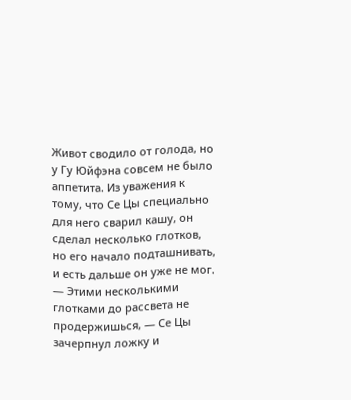Живот сводило от голода, но у Гу Юйфэна совсем не было аппетита. Из уважения к тому, что Се Цы специально для него сварил кашу, он сделал несколько глотков, но его начало подташнивать, и есть дальше он уже не мог.
— Этими несколькими глотками до рассвета не продержишься, — Се Цы зачерпнул ложку и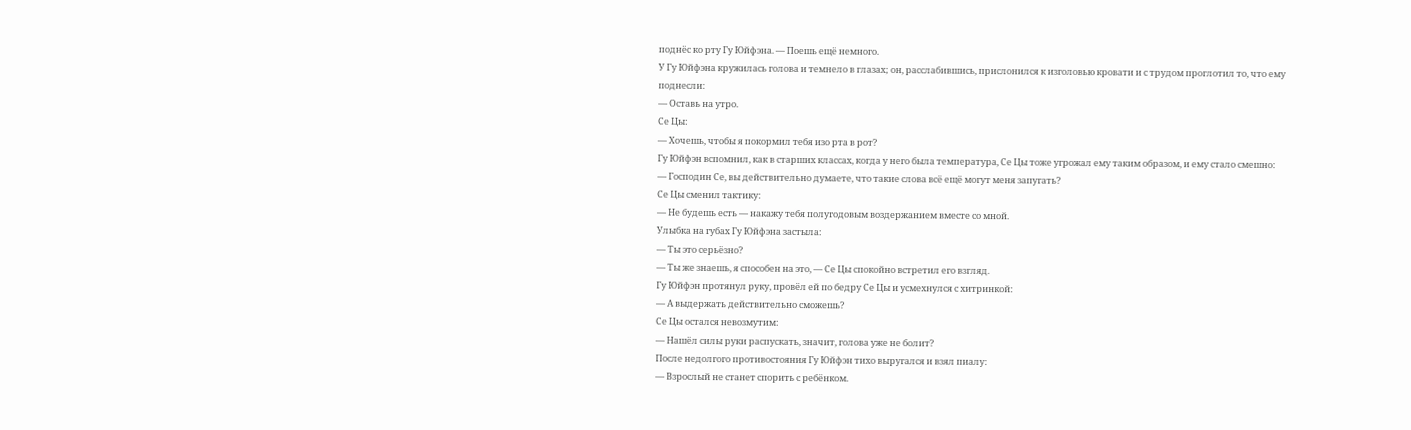поднёс ко рту Гу Юйфэна. — Поешь ещё немного.
У Гу Юйфэна кружилась голова и темнело в глазах; он, расслабившись, прислонился к изголовью кровати и с трудом проглотил то, что ему поднесли:
— Оставь на утро.
Се Цы:
— Хочешь, чтобы я покормил тебя изо рта в рот?
Гу Юйфэн вспомнил, как в старших классах, когда у него была температура, Се Цы тоже угрожал ему таким образом, и ему стало смешно:
— Господин Се, вы действительно думаете, что такие слова всё ещё могут меня запугать?
Се Цы сменил тактику:
— Не будешь есть — накажу тебя полугодовым воздержанием вместе со мной.
Улыбка на губах Гу Юйфэна застыла:
— Ты это серьёзно?
— Ты же знаешь, я способен на это, — Се Цы спокойно встретил его взгляд.
Гу Юйфэн протянул руку, провёл ей по бедру Се Цы и усмехнулся с хитринкой:
— А выдержать действительно сможешь?
Се Цы остался невозмутим:
— Нашёл силы руки распускать, значит, голова уже не болит?
После недолгого противостояния Гу Юйфэн тихо выругался и взял пиалу:
— Взрослый не станет спорить с ребёнком.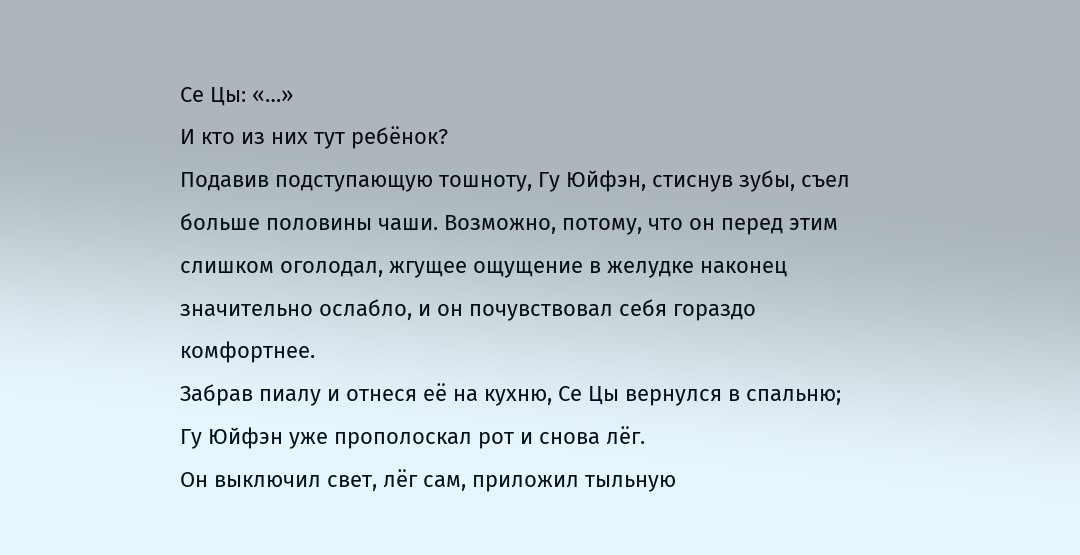Се Цы: «…»
И кто из них тут ребёнок?
Подавив подступающую тошноту, Гу Юйфэн, стиснув зубы, съел больше половины чаши. Возможно, потому, что он перед этим слишком оголодал, жгущее ощущение в желудке наконец значительно ослабло, и он почувствовал себя гораздо комфортнее.
Забрав пиалу и отнеся её на кухню, Се Цы вернулся в спальню; Гу Юйфэн уже прополоскал рот и снова лёг.
Он выключил свет, лёг сам, приложил тыльную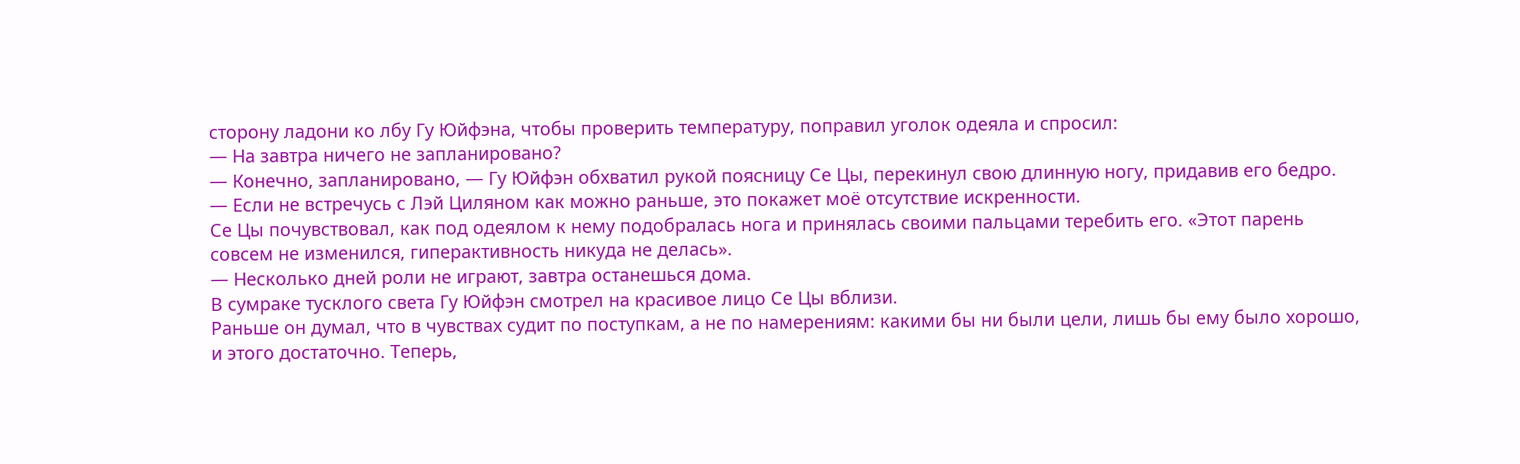сторону ладони ко лбу Гу Юйфэна, чтобы проверить температуру, поправил уголок одеяла и спросил:
— На завтра ничего не запланировано?
— Конечно, запланировано, — Гу Юйфэн обхватил рукой поясницу Се Цы, перекинул свою длинную ногу, придавив его бедро. — Если не встречусь с Лэй Циляном как можно раньше, это покажет моё отсутствие искренности.
Се Цы почувствовал, как под одеялом к нему подобралась нога и принялась своими пальцами теребить его. «Этот парень совсем не изменился, гиперактивность никуда не делась».
— Несколько дней роли не играют, завтра останешься дома.
В сумраке тусклого света Гу Юйфэн смотрел на красивое лицо Се Цы вблизи.
Раньше он думал, что в чувствах судит по поступкам, а не по намерениям: какими бы ни были цели, лишь бы ему было хорошо, и этого достаточно. Теперь,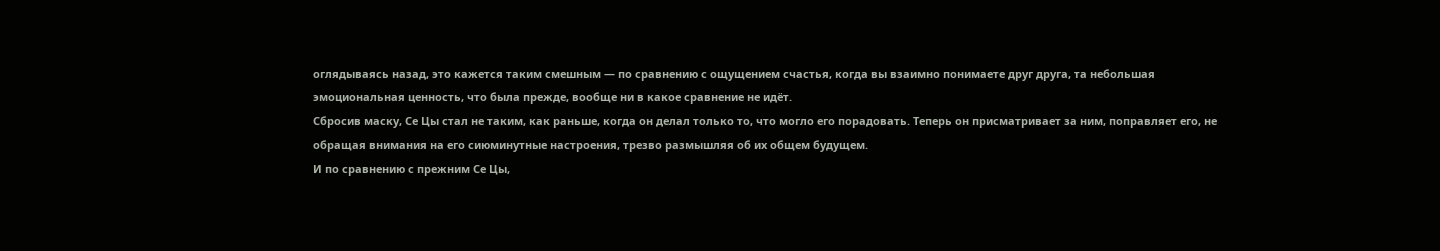оглядываясь назад, это кажется таким смешным — по сравнению с ощущением счастья, когда вы взаимно понимаете друг друга, та небольшая эмоциональная ценность, что была прежде, вообще ни в какое сравнение не идёт.
Сбросив маску, Се Цы стал не таким, как раньше, когда он делал только то, что могло его порадовать. Теперь он присматривает за ним, поправляет его, не обращая внимания на его сиюминутные настроения, трезво размышляя об их общем будущем.
И по сравнению с прежним Се Цы,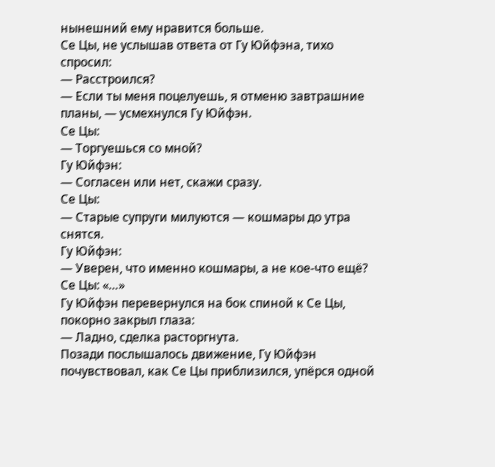нынешний ему нравится больше.
Се Цы, не услышав ответа от Гу Юйфэна, тихо спросил:
— Расстроился?
— Если ты меня поцелуешь, я отменю завтрашние планы, — усмехнулся Гу Юйфэн.
Се Цы:
— Торгуешься со мной?
Гу Юйфэн:
— Согласен или нет, скажи сразу.
Се Цы:
— Старые супруги милуются — кошмары до утра снятся.
Гу Юйфэн:
— Уверен, что именно кошмары, а не кое-что ещё?
Се Цы: «…»
Гу Юйфэн перевернулся на бок спиной к Се Цы, покорно закрыл глаза:
— Ладно, сделка расторгнута.
Позади послышалось движение, Гу Юйфэн почувствовал, как Се Цы приблизился, упёрся одной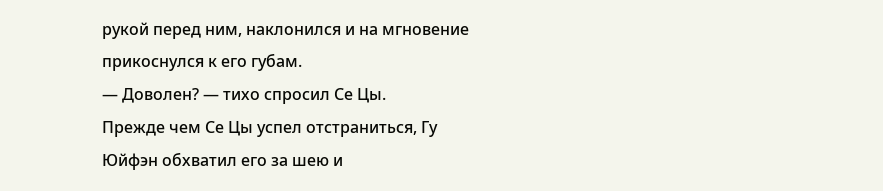рукой перед ним, наклонился и на мгновение прикоснулся к его губам.
— Доволен? — тихо спросил Се Цы.
Прежде чем Се Цы успел отстраниться, Гу Юйфэн обхватил его за шею и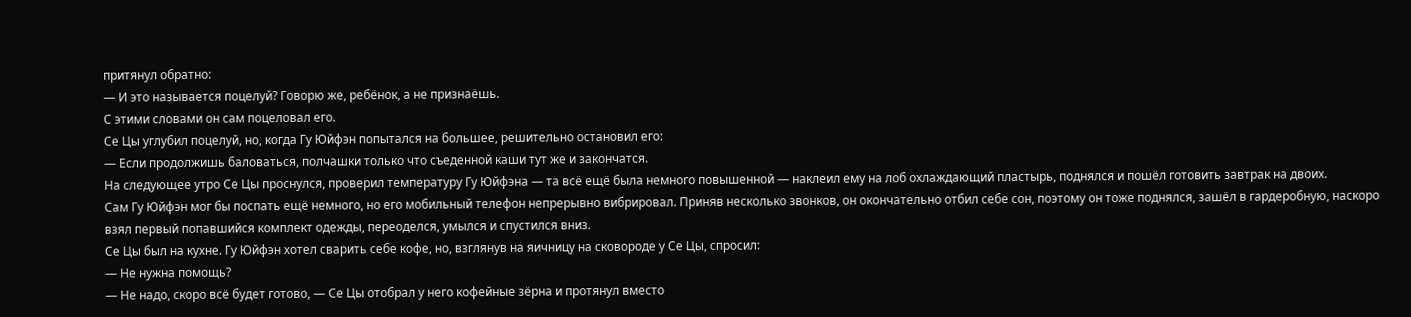притянул обратно:
— И это называется поцелуй? Говорю же, ребёнок, а не признаёшь.
С этими словами он сам поцеловал его.
Се Цы углубил поцелуй, но, когда Гу Юйфэн попытался на большее, решительно остановил его:
— Если продолжишь баловаться, полчашки только что съеденной каши тут же и закончатся.
На следующее утро Се Цы проснулся, проверил температуру Гу Юйфэна — та всё ещё была немного повышенной — наклеил ему на лоб охлаждающий пластырь, поднялся и пошёл готовить завтрак на двоих.
Сам Гу Юйфэн мог бы поспать ещё немного, но его мобильный телефон непрерывно вибрировал. Приняв несколько звонков, он окончательно отбил себе сон, поэтому он тоже поднялся, зашёл в гардеробную, наскоро взял первый попавшийся комплект одежды, переоделся, умылся и спустился вниз.
Се Цы был на кухне. Гу Юйфэн хотел сварить себе кофе, но, взглянув на яичницу на сковороде у Се Цы, спросил:
— Не нужна помощь?
— Не надо, скоро всё будет готово, — Се Цы отобрал у него кофейные зёрна и протянул вместо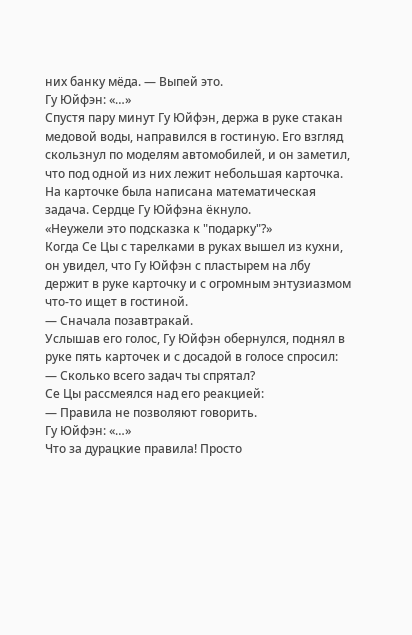них банку мёда. — Выпей это.
Гу Юйфэн: «…»
Спустя пару минут Гу Юйфэн, держа в руке стакан медовой воды, направился в гостиную. Его взгляд скользнул по моделям автомобилей, и он заметил, что под одной из них лежит небольшая карточка.
На карточке была написана математическая задача. Сердце Гу Юйфэна ёкнуло.
«Неужели это подсказка к "подарку"?»
Когда Се Цы с тарелками в руках вышел из кухни, он увидел, что Гу Юйфэн с пластырем на лбу держит в руке карточку и с огромным энтузиазмом что-то ищет в гостиной.
— Сначала позавтракай.
Услышав его голос, Гу Юйфэн обернулся, поднял в руке пять карточек и с досадой в голосе спросил:
— Сколько всего задач ты спрятал?
Се Цы рассмеялся над его реакцией:
— Правила не позволяют говорить.
Гу Юйфэн: «…»
Что за дурацкие правила! Просто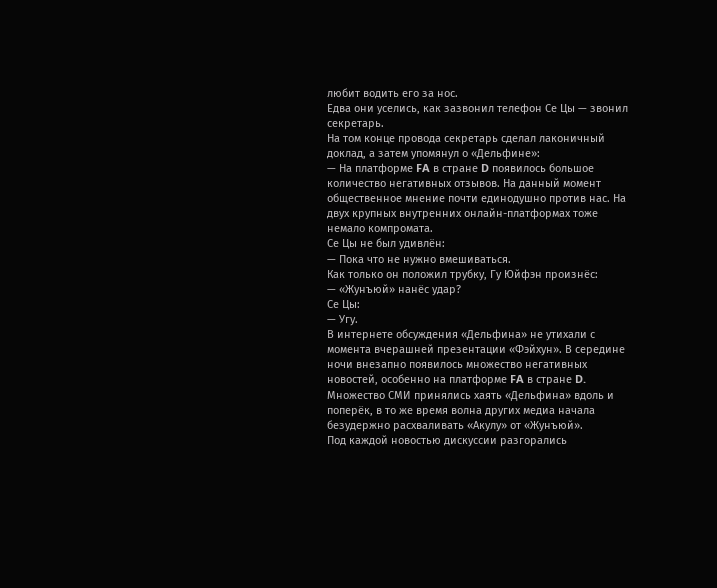любит водить его за нос.
Едва они уселись, как зазвонил телефон Се Цы — звонил секретарь.
На том конце провода секретарь сделал лаконичный доклад, а затем упомянул о «Дельфине»:
— На платформе FA в стране D появилось большое количество негативных отзывов. На данный момент общественное мнение почти единодушно против нас. На двух крупных внутренних онлайн-платформах тоже немало компромата.
Се Цы не был удивлён:
— Пока что не нужно вмешиваться.
Как только он положил трубку, Гу Юйфэн произнёс:
— «Жунъюй» нанёс удар?
Се Цы:
— Угу.
В интернете обсуждения «Дельфина» не утихали с момента вчерашней презентации «Фэйхун». В середине ночи внезапно появилось множество негативных новостей, особенно на платформе FA в стране D. Множество СМИ принялись хаять «Дельфина» вдоль и поперёк, в то же время волна других медиа начала безудержно расхваливать «Акулу» от «Жунъюй».
Под каждой новостью дискуссии разгорались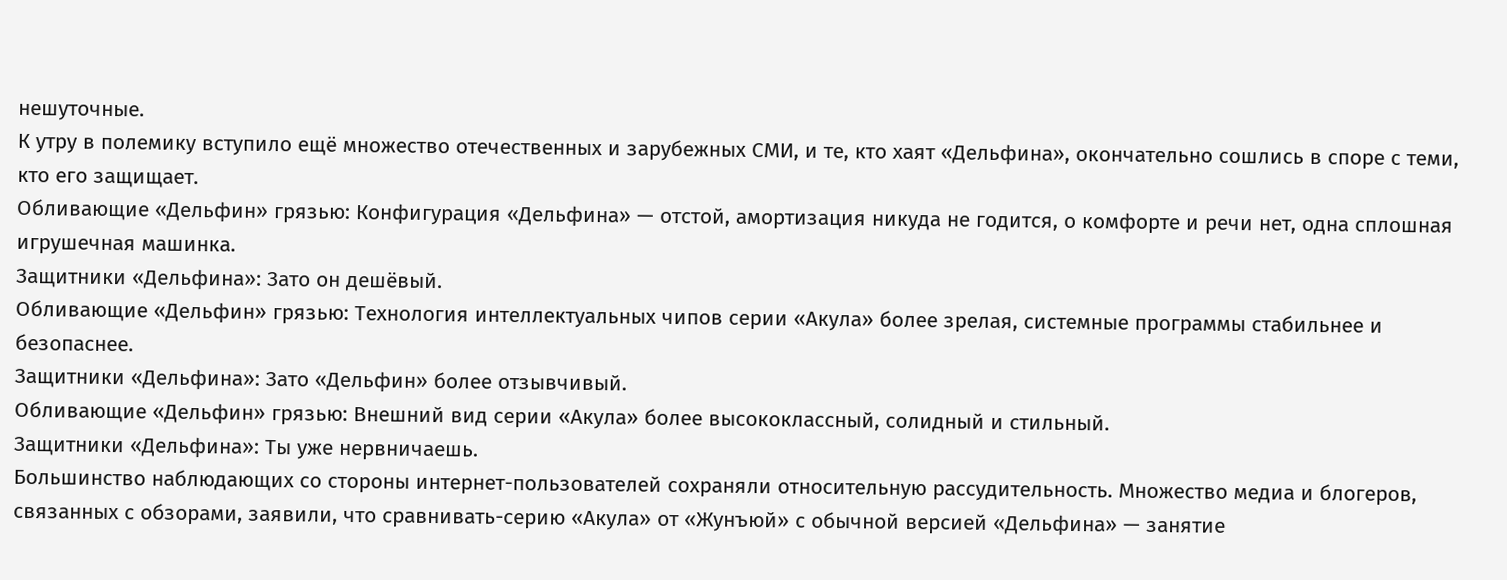нешуточные.
К утру в полемику вступило ещё множество отечественных и зарубежных СМИ, и те, кто хаят «Дельфина», окончательно сошлись в споре с теми, кто его защищает.
Обливающие «Дельфин» грязью: Конфигурация «Дельфина» — отстой, амортизация никуда не годится, о комфорте и речи нет, одна сплошная игрушечная машинка.
Защитники «Дельфина»: Зато он дешёвый.
Обливающие «Дельфин» грязью: Технология интеллектуальных чипов серии «Акула» более зрелая, системные программы стабильнее и безопаснее.
Защитники «Дельфина»: Зато «Дельфин» более отзывчивый.
Обливающие «Дельфин» грязью: Внешний вид серии «Акула» более высококлассный, солидный и стильный.
Защитники «Дельфина»: Ты уже нервничаешь.
Большинство наблюдающих со стороны интернет-пользователей сохраняли относительную рассудительность. Множество медиа и блогеров, связанных с обзорами, заявили, что сравнивать-серию «Акула» от «Жунъюй» с обычной версией «Дельфина» — занятие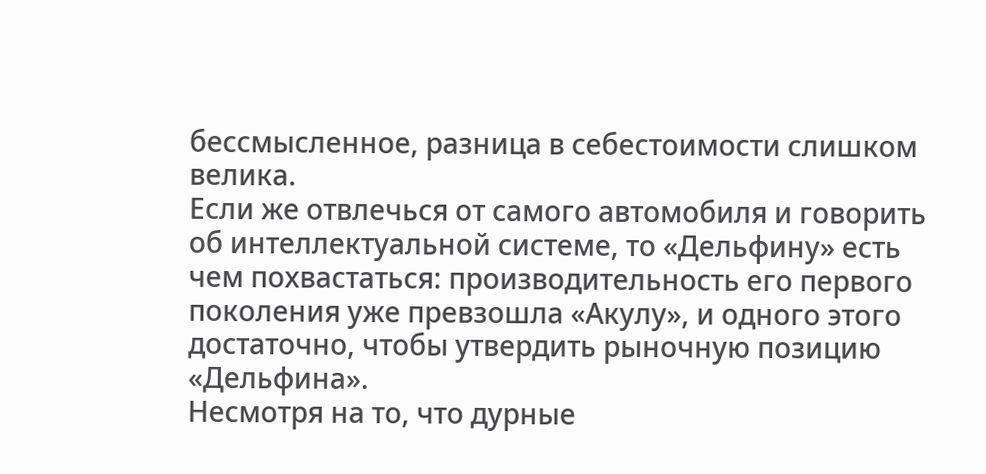бессмысленное, разница в себестоимости слишком велика.
Если же отвлечься от самого автомобиля и говорить об интеллектуальной системе, то «Дельфину» есть чем похвастаться: производительность его первого поколения уже превзошла «Акулу», и одного этого достаточно, чтобы утвердить рыночную позицию «Дельфина».
Несмотря на то, что дурные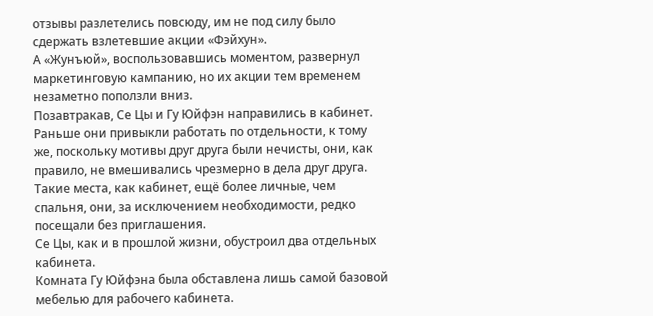отзывы разлетелись повсюду, им не под силу было сдержать взлетевшие акции «Фэйхун».
А «Жунъюй», воспользовавшись моментом, развернул маркетинговую кампанию, но их акции тем временем незаметно поползли вниз.
Позавтракав, Се Цы и Гу Юйфэн направились в кабинет.
Раньше они привыкли работать по отдельности, к тому же, поскольку мотивы друг друга были нечисты, они, как правило, не вмешивались чрезмерно в дела друг друга. Такие места, как кабинет, ещё более личные, чем спальня, они, за исключением необходимости, редко посещали без приглашения.
Се Цы, как и в прошлой жизни, обустроил два отдельных кабинета.
Комната Гу Юйфэна была обставлена лишь самой базовой мебелью для рабочего кабинета.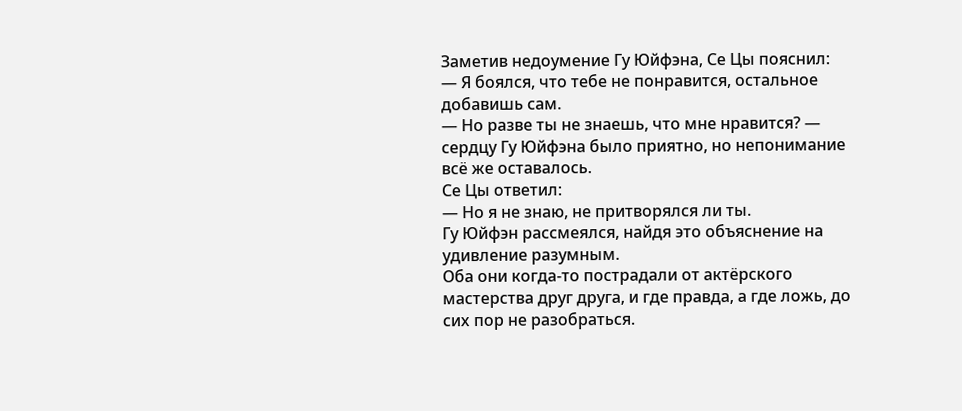Заметив недоумение Гу Юйфэна, Се Цы пояснил:
— Я боялся, что тебе не понравится, остальное добавишь сам.
— Но разве ты не знаешь, что мне нравится? — сердцу Гу Юйфэна было приятно, но непонимание всё же оставалось.
Се Цы ответил:
— Но я не знаю, не притворялся ли ты.
Гу Юйфэн рассмеялся, найдя это объяснение на удивление разумным.
Оба они когда-то пострадали от актёрского мастерства друг друга, и где правда, а где ложь, до сих пор не разобраться.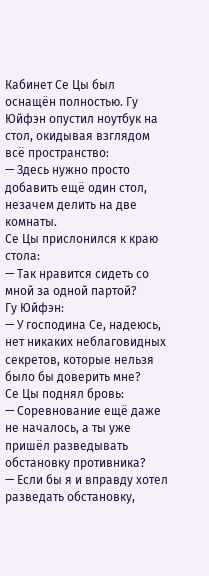Кабинет Се Цы был оснащён полностью. Гу Юйфэн опустил ноутбук на стол, окидывая взглядом всё пространство:
— Здесь нужно просто добавить ещё один стол, незачем делить на две комнаты.
Се Цы прислонился к краю стола:
— Так нравится сидеть со мной за одной партой?
Гу Юйфэн:
— У господина Се, надеюсь, нет никаких неблаговидных секретов, которые нельзя было бы доверить мне?
Се Цы поднял бровь:
— Соревнование ещё даже не началось, а ты уже пришёл разведывать обстановку противника?
— Если бы я и вправду хотел разведать обстановку,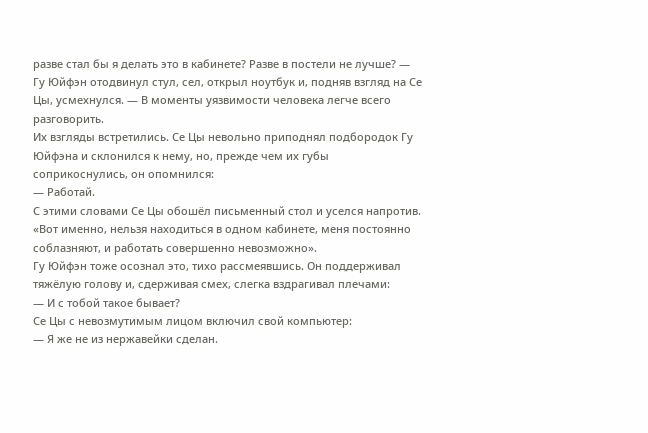разве стал бы я делать это в кабинете? Разве в постели не лучше? — Гу Юйфэн отодвинул стул, сел, открыл ноутбук и, подняв взгляд на Се Цы, усмехнулся. — В моменты уязвимости человека легче всего разговорить.
Их взгляды встретились. Се Цы невольно приподнял подбородок Гу Юйфэна и склонился к нему, но, прежде чем их губы соприкоснулись, он опомнился:
— Работай.
С этими словами Се Цы обошёл письменный стол и уселся напротив. «Вот именно, нельзя находиться в одном кабинете, меня постоянно соблазняют, и работать совершенно невозможно».
Гу Юйфэн тоже осознал это, тихо рассмеявшись. Он поддерживал тяжёлую голову и, сдерживая смех, слегка вздрагивал плечами:
— И с тобой такое бывает?
Се Цы с невозмутимым лицом включил свой компьютер:
— Я же не из нержавейки сделан.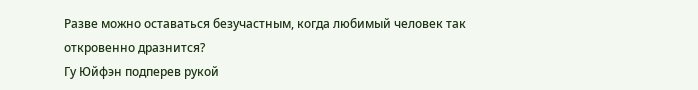Разве можно оставаться безучастным, когда любимый человек так откровенно дразнится?
Гу Юйфэн подперев рукой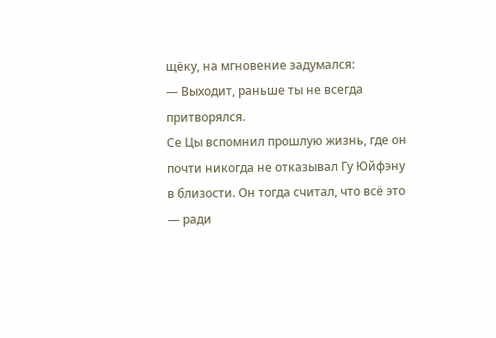щёку, на мгновение задумался:
— Выходит, раньше ты не всегда притворялся.
Се Цы вспомнил прошлую жизнь, где он почти никогда не отказывал Гу Юйфэну в близости. Он тогда считал, что всё это — ради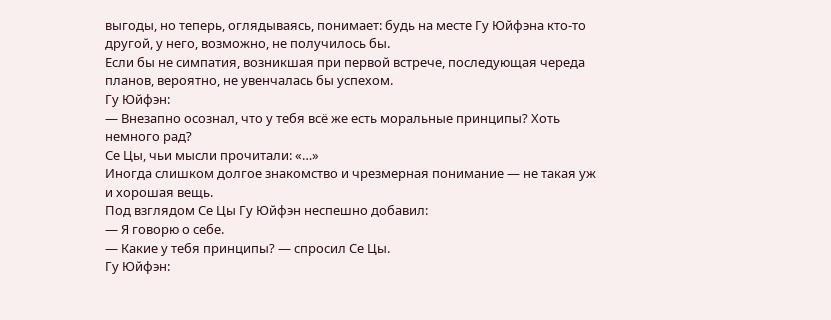выгоды, но теперь, оглядываясь, понимает: будь на месте Гу Юйфэна кто-то другой, у него, возможно, не получилось бы.
Если бы не симпатия, возникшая при первой встрече, последующая череда планов, вероятно, не увенчалась бы успехом.
Гу Юйфэн:
— Внезапно осознал, что у тебя всё же есть моральные принципы? Хоть немного рад?
Се Цы, чьи мысли прочитали: «…»
Иногда слишком долгое знакомство и чрезмерная понимание — не такая уж и хорошая вещь.
Под взглядом Се Цы Гу Юйфэн неспешно добавил:
— Я говорю о себе.
— Какие у тебя принципы? — спросил Се Цы.
Гу Юйфэн: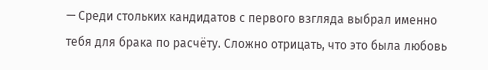— Среди стольких кандидатов с первого взгляда выбрал именно тебя для брака по расчёту. Сложно отрицать, что это была любовь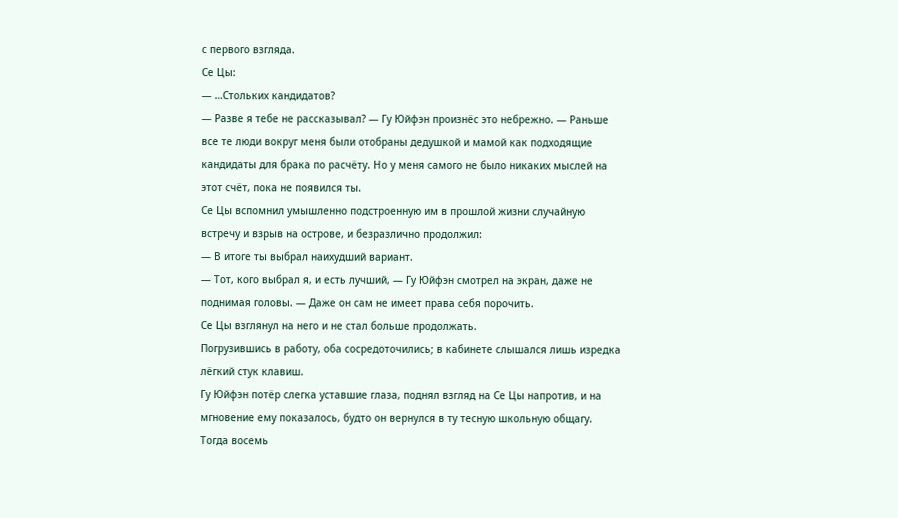с первого взгляда.
Се Цы:
— …Стольких кандидатов?
— Разве я тебе не рассказывал? — Гу Юйфэн произнёс это небрежно. — Раньше все те люди вокруг меня были отобраны дедушкой и мамой как подходящие кандидаты для брака по расчёту. Но у меня самого не было никаких мыслей на этот счёт, пока не появился ты.
Се Цы вспомнил умышленно подстроенную им в прошлой жизни случайную встречу и взрыв на острове, и безразлично продолжил:
— В итоге ты выбрал наихудший вариант.
— Тот, кого выбрал я, и есть лучший, — Гу Юйфэн смотрел на экран, даже не поднимая головы. — Даже он сам не имеет права себя порочить.
Се Цы взглянул на него и не стал больше продолжать.
Погрузившись в работу, оба сосредоточились; в кабинете слышался лишь изредка лёгкий стук клавиш.
Гу Юйфэн потёр слегка уставшие глаза, поднял взгляд на Се Цы напротив, и на мгновение ему показалось, будто он вернулся в ту тесную школьную общагу.
Тогда восемь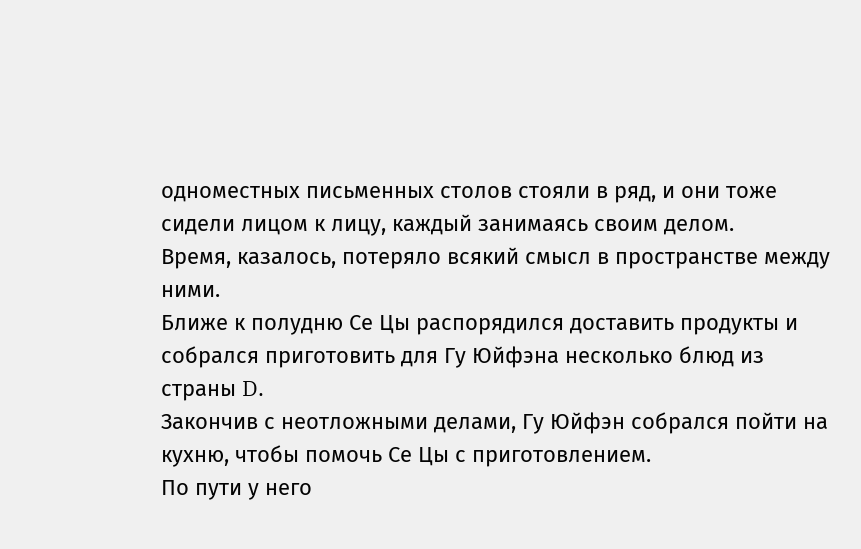одноместных письменных столов стояли в ряд, и они тоже сидели лицом к лицу, каждый занимаясь своим делом.
Время, казалось, потеряло всякий смысл в пространстве между ними.
Ближе к полудню Се Цы распорядился доставить продукты и собрался приготовить для Гу Юйфэна несколько блюд из страны D.
Закончив с неотложными делами, Гу Юйфэн собрался пойти на кухню, чтобы помочь Се Цы с приготовлением.
По пути у него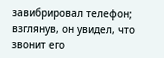завибрировал телефон; взглянув, он увидел, что звонит его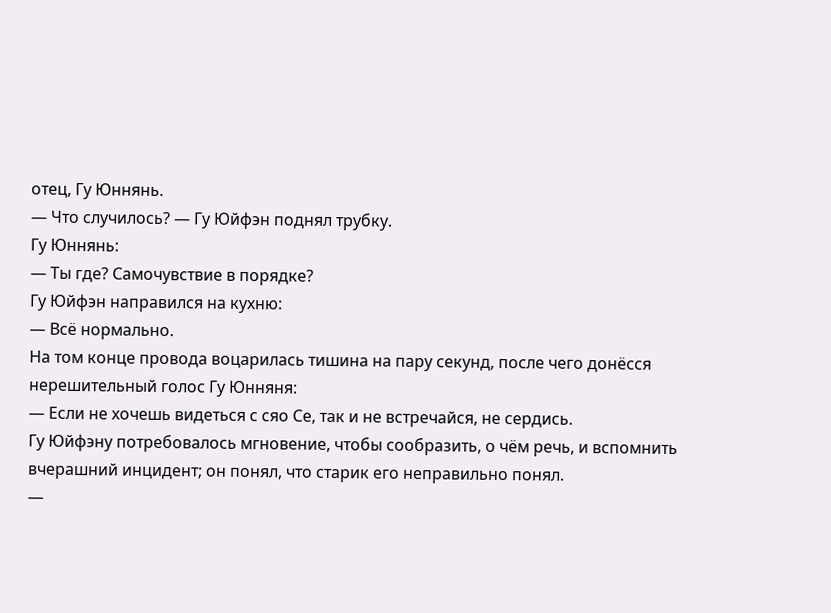отец, Гу Юннянь.
— Что случилось? — Гу Юйфэн поднял трубку.
Гу Юннянь:
— Ты где? Самочувствие в порядке?
Гу Юйфэн направился на кухню:
— Всё нормально.
На том конце провода воцарилась тишина на пару секунд, после чего донёсся нерешительный голос Гу Юнняня:
— Если не хочешь видеться с сяо Се, так и не встречайся, не сердись.
Гу Юйфэну потребовалось мгновение, чтобы сообразить, о чём речь, и вспомнить вчерашний инцидент; он понял, что старик его неправильно понял.
—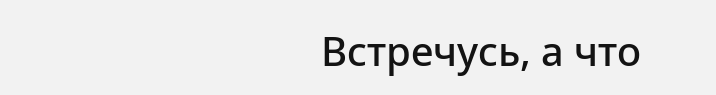Встречусь, а что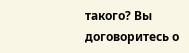такого? Вы договоритесь о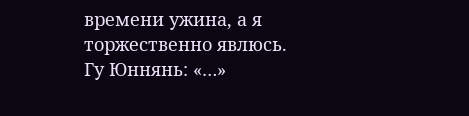времени ужина, а я торжественно явлюсь.
Гу Юннянь: «…»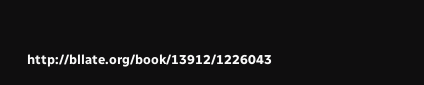http://bllate.org/book/13912/1226043